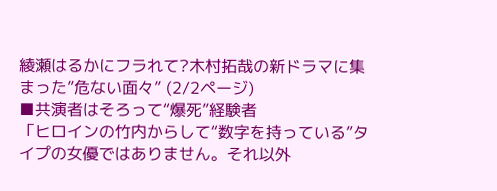綾瀬はるかにフラれて?木村拓哉の新ドラマに集まった”危ない面々” (2/2ページ)
■共演者はそろって“爆死”経験者
「ヒロインの竹内からして“数字を持っている”タイプの女優ではありません。それ以外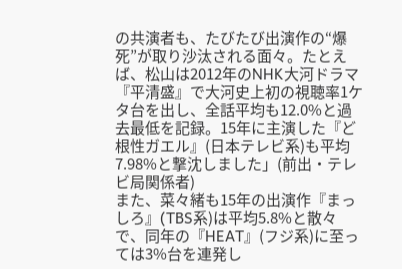の共演者も、たびたび出演作の“爆死”が取り沙汰される面々。たとえば、松山は2012年のNHK大河ドラマ『平清盛』で大河史上初の視聴率1ケタ台を出し、全話平均も12.0%と過去最低を記録。15年に主演した『ど根性ガエル』(日本テレビ系)も平均7.98%と撃沈しました」(前出・テレビ局関係者)
また、菜々緒も15年の出演作『まっしろ』(TBS系)は平均5.8%と散々で、同年の『HEAT』(フジ系)に至っては3%台を連発し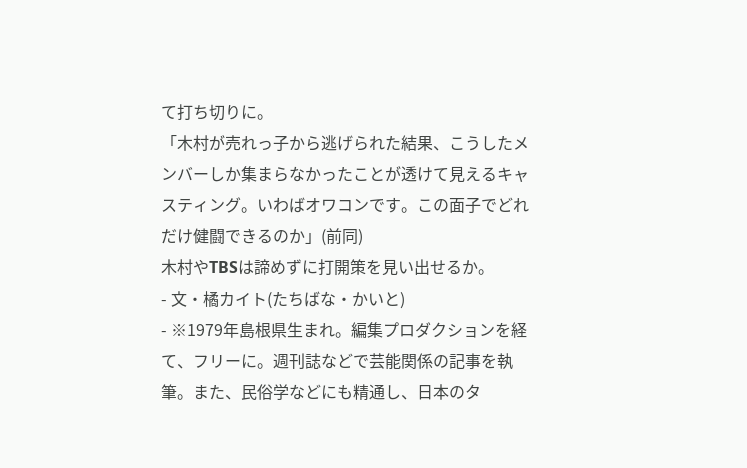て打ち切りに。
「木村が売れっ子から逃げられた結果、こうしたメンバーしか集まらなかったことが透けて見えるキャスティング。いわばオワコンです。この面子でどれだけ健闘できるのか」(前同)
木村やTBSは諦めずに打開策を見い出せるか。
- 文・橘カイト(たちばな・かいと)
- ※1979年島根県生まれ。編集プロダクションを経て、フリーに。週刊誌などで芸能関係の記事を執筆。また、民俗学などにも精通し、日本のタ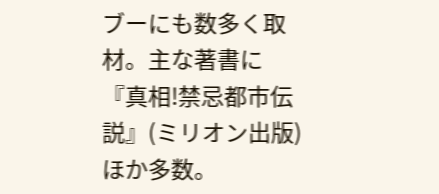ブーにも数多く取材。主な著書に『真相!禁忌都市伝説』(ミリオン出版)ほか多数。